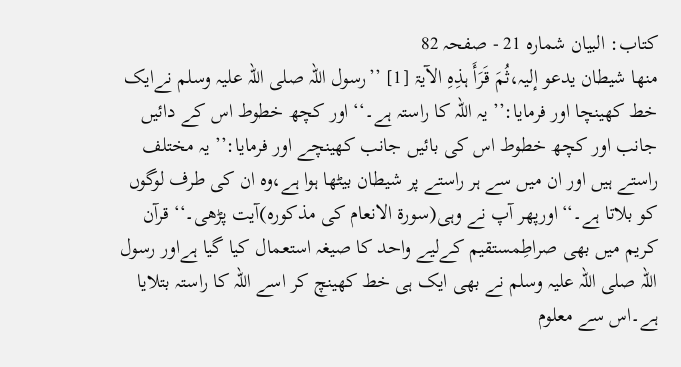کتاب: البیان شمارہ 21 - صفحہ 82
منھا شیطان یدعو إلیہ،ثُمَ قَرَأَ ہذِہِ الآیۃ [1] ’’رسول اللہ صلی اللہ علیہ وسلم نےایک خط کھینچا اور فرمایا:’’ یہ اللہ کا راستہ ہے۔‘‘ اور کچھ خطوط اس کے دائیں جانب اور کچھ خطوط اس کی بائیں جانب کھینچے اور فرمایا:’’ یہ مختلف راستے ہیں اور ان میں سے ہر راستے پر شیطان بیٹھا ہوا ہے،وہ ان کی طرف لوگوں کو بلاتا ہے۔‘‘اورپھر آپ نے وہی(سورۃ الانعام کی مذکورہ)آیت پڑھی۔‘‘ قرآن کریم میں بھی صراطِمستقیم کےلیے واحد کا صیغہ استعمال کیا گیا ہےاور رسول اللہ صلی اللہ علیہ وسلم نے بھی ایک ہی خط کھینچ کر اسے اللہ کا راستہ بتلایا ہے۔اس سے معلوم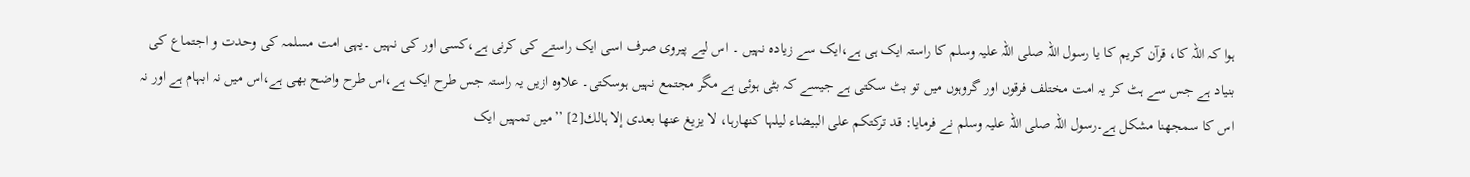ہوا کہ اللہ کا، قرآن کریم کا یا رسول اللہ صلی اللہ علیہ وسلم کا راستہ ایک ہی ہے،ایک سے زیادہ نہیں ۔ اس لیے پیروی صرف اسی ایک راستے کی کرنی ہے،کسی اور کی نہیں ۔یہی امت مسلمہ کی وحدت و اجتماع کی بنیاد ہے جس سے ہٹ کر یہ امت مختلف فرقوں اور گروہوں میں تو بٹ سکتی ہے جیسے کہ بٹی ہوئی ہے مگر مجتمع نہیں ہوسکتی۔ علاوہ ازیں یہ راستہ جس طرح ایک ہے،اس طرح واضح بھی ہے،اس میں نہ ابہام ہے اور نہ اس کا سمجھنا مشکل ہے۔رسول اللہ صلی اللہ علیہ وسلم نے فرمایا: قد تركتكم على البیضاء لیلہا كنھارہا، لا یزیغ عنھا بعدی إلا ہالك[2] ’’میں تمہیں ایک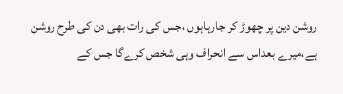روشن دین پر چھوڑ کر جارہاہوں ،جس کی رات بھی دن کی طرح روشن ہے،میرے بعداس سے انحراف وہی شخص کرےگا جس کے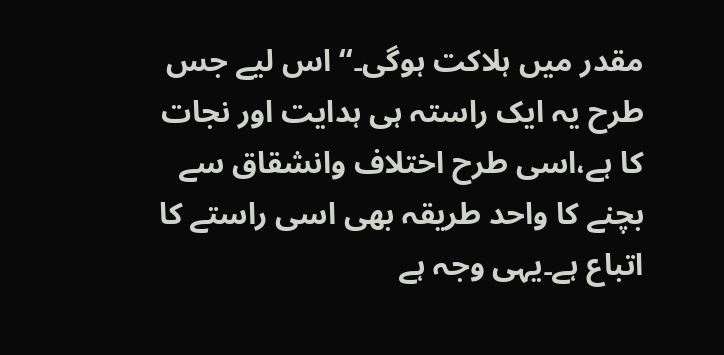مقدر میں ہلاکت ہوگی۔‘‘ اس لیے جس طرح یہ ایک راستہ ہی ہدایت اور نجات کا ہے،اسی طرح اختلاف وانشقاق سے بچنے کا واحد طریقہ بھی اسی راستے کا اتباع ہے۔یہی وجہ ہے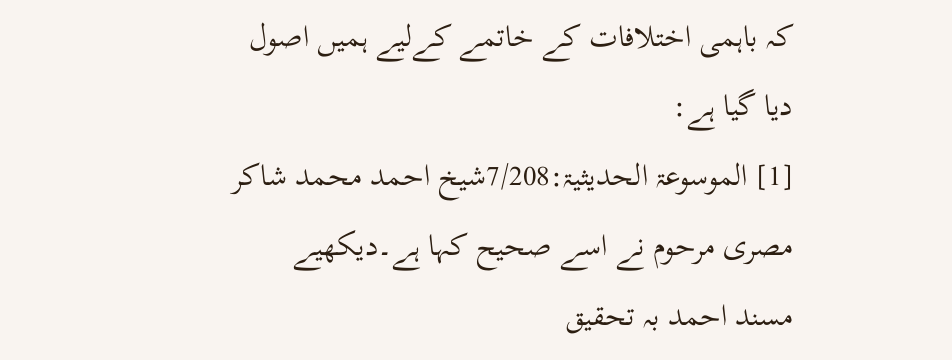کہ باہمی اختلافات کے خاتمے کےلیے ہمیں اصول دیا گیا ہے:
[1] الموسوعۃ الحدیثیۃ:7/208شیخ احمد محمد شاکر مصری مرحوم نے اسے صحیح کہا ہے۔دیکھیے مسند احمد بہ تحقیق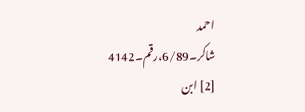احمد شاکر۔6/89،رقم۔4142 [2] ابن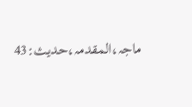ماجہ،المقدمہ،حدیث:43